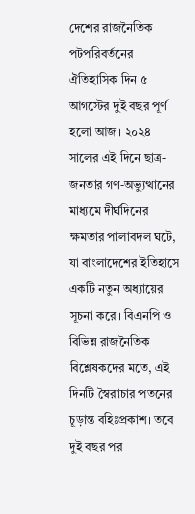দেশের রাজনৈতিক পটপরিবর্তনের ঐতিহাসিক দিন ৫ আগস্টের দুই বছর পূর্ণ হলো আজ। ২০২৪ সালের এই দিনে ছাত্র-জনতার গণ-অভ্যুত্থানের মাধ্যমে দীর্ঘদিনের ক্ষমতার পালাবদল ঘটে, যা বাংলাদেশের ইতিহাসে একটি নতুন অধ্যায়ের সূচনা করে। বিএনপি ও বিভিন্ন রাজনৈতিক বিশ্লেষকদের মতে, এই দিনটি স্বৈরাচার পতনের চূড়ান্ত বহিঃপ্রকাশ। তবে দুই বছর পর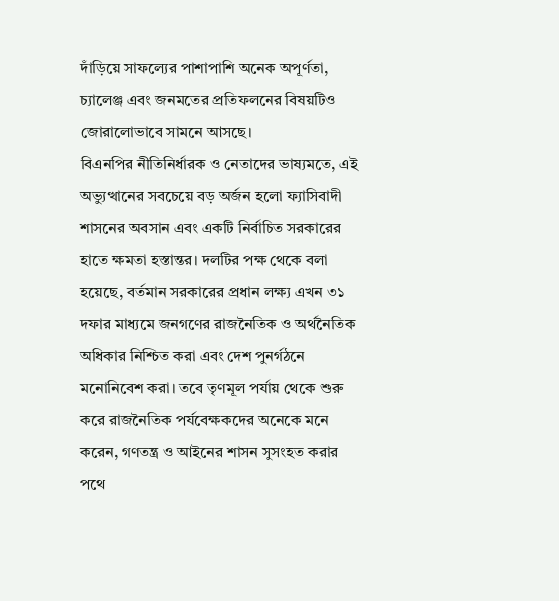দাঁড়িয়ে সাফল্যের পাশাপাশি অনেক অপূর্ণতা, চ্যালেঞ্জ এবং জনমতের প্রতিফলনের বিষয়টিও জোরালোভাবে সামনে আসছে।
বিএনপির নীতিনির্ধারক ও নেতাদের ভাষ্যমতে, এই অভ্যুত্থানের সবচেয়ে বড় অর্জন হলো ফ্যাসিবাদী শাসনের অবসান এবং একটি নির্বাচিত সরকারের হাতে ক্ষমতা হস্তান্তর। দলটির পক্ষ থেকে বলা হয়েছে, বর্তমান সরকারের প্রধান লক্ষ্য এখন ৩১ দফার মাধ্যমে জনগণের রাজনৈতিক ও অর্থনৈতিক অধিকার নিশ্চিত করা এবং দেশ পুনর্গঠনে মনোনিবেশ করা। তবে তৃণমূল পর্যায় থেকে শুরু করে রাজনৈতিক পর্যবেক্ষকদের অনেকে মনে করেন, গণতন্ত্র ও আইনের শাসন সুসংহত করার পথে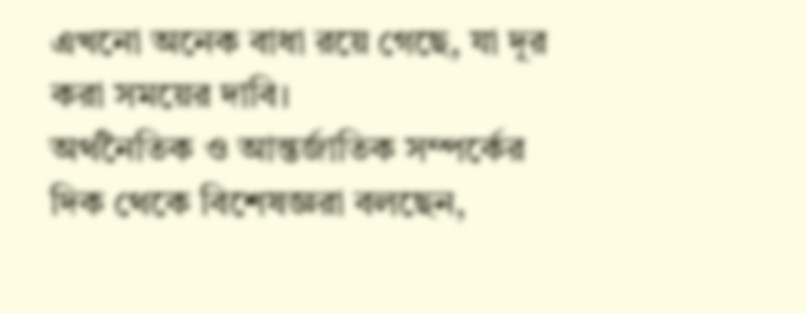এখনো অনেক বাধা রয়ে গেছে, যা দূর করা সময়ের দাবি।
অর্থনৈতিক ও আন্তর্জাতিক সম্পর্কের দিক থেকে বিশেষজ্ঞরা বলছেন,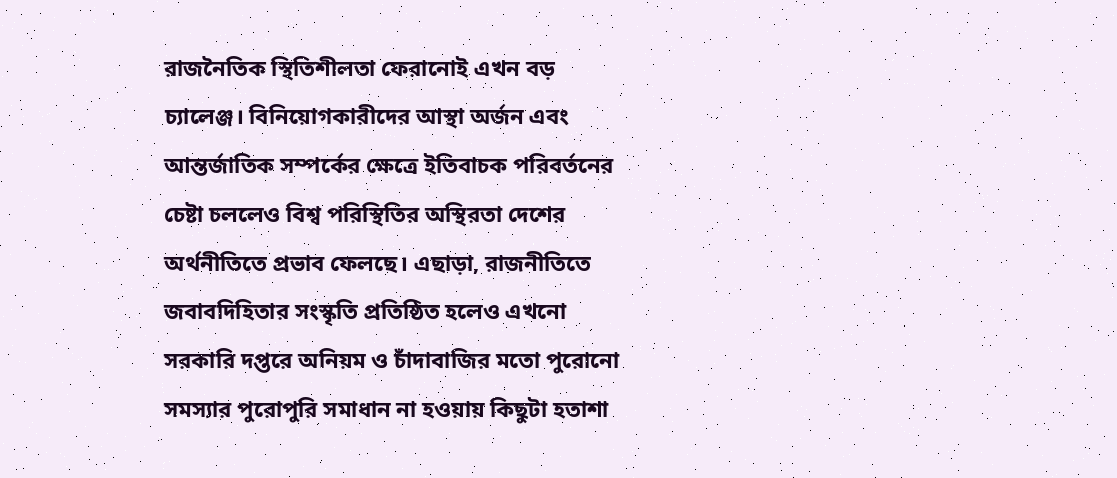রাজনৈতিক স্থিতিশীলতা ফেরানোই এখন বড় চ্যালেঞ্জ। বিনিয়োগকারীদের আস্থা অর্জন এবং আন্তর্জাতিক সম্পর্কের ক্ষেত্রে ইতিবাচক পরিবর্তনের চেষ্টা চললেও বিশ্ব পরিস্থিতির অস্থিরতা দেশের অর্থনীতিতে প্রভাব ফেলছে। এছাড়া, রাজনীতিতে জবাবদিহিতার সংস্কৃতি প্রতিষ্ঠিত হলেও এখনো সরকারি দপ্তরে অনিয়ম ও চাঁদাবাজির মতো পুরোনো সমস্যার পুরোপুরি সমাধান না হওয়ায় কিছুটা হতাশা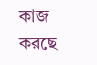কাজ করছে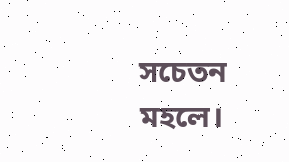সচেতন মহলে।